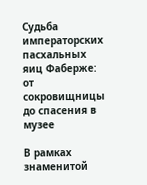Судьба императорских пасхальных яиц Фаберже: от сокровищницы до спасения в музее

В рамках знаменитой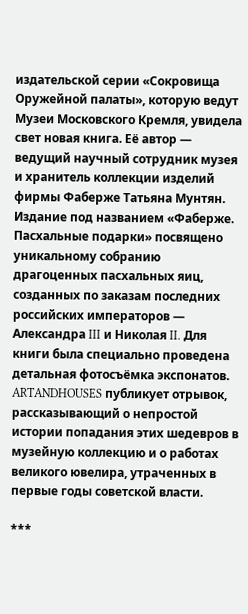издательской серии «Сокровища Оружейной палаты», которую ведут Музеи Московского Кремля, увидела свет новая книга. Её автор — ведущий научный сотрудник музея и хранитель коллекции изделий фирмы Фаберже Татьяна Мунтян. Издание под названием «Фаберже. Пасхальные подарки» посвящено уникальному собранию драгоценных пасхальных яиц, созданных по заказам последних российских императоров — Александра III и Николая II. Для книги была специально проведена детальная фотосъёмка экспонатов. ARTANDHOUSES публикует отрывок, рассказывающий о непростой истории попадания этих шедевров в музейную коллекцию и о работах великого ювелира, утраченных в первые годы советской власти.

***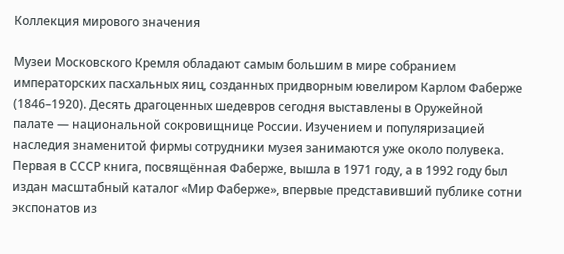Коллекция мирового значения

Музеи Московского Кремля обладают самым большим в мире собранием императорских пасхальных яиц, созданных придворным ювелиром Карлом Фаберже (1846–1920). Десять драгоценных шедевров сегодня выставлены в Оружейной палате — национальной сокровищнице России. Изучением и популяризацией наследия знаменитой фирмы сотрудники музея занимаются уже около полувека. Первая в СССР книга, посвящённая Фаберже, вышла в 1971 году, а в 1992 году был издан масштабный каталог «Мир Фаберже», впервые представивший публике сотни экспонатов из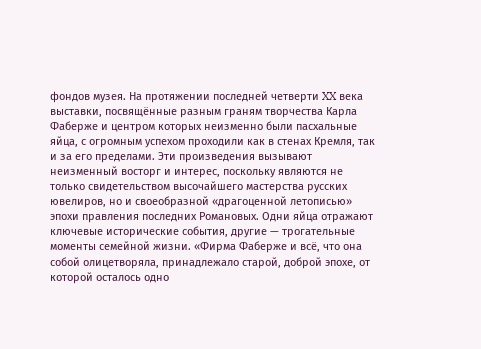фондов музея. На протяжении последней четверти XX века выставки, посвящённые разным граням творчества Карла Фаберже и центром которых неизменно были пасхальные яйца, с огромным успехом проходили как в стенах Кремля, так и за его пределами. Эти произведения вызывают неизменный восторг и интерес, поскольку являются не только свидетельством высочайшего мастерства русских ювелиров, но и своеобразной «драгоценной летописью» эпохи правления последних Романовых. Одни яйца отражают ключевые исторические события, другие — трогательные моменты семейной жизни. «Фирма Фаберже и всё, что она собой олицетворяла, принадлежало старой, доброй эпохе, от которой осталось одно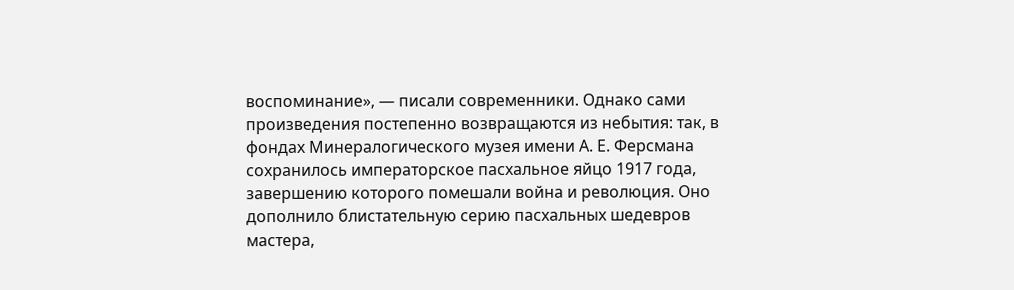воспоминание», — писали современники. Однако сами произведения постепенно возвращаются из небытия: так, в фондах Минералогического музея имени А. Е. Ферсмана сохранилось императорское пасхальное яйцо 1917 года, завершению которого помешали война и революция. Оно дополнило блистательную серию пасхальных шедевров мастера,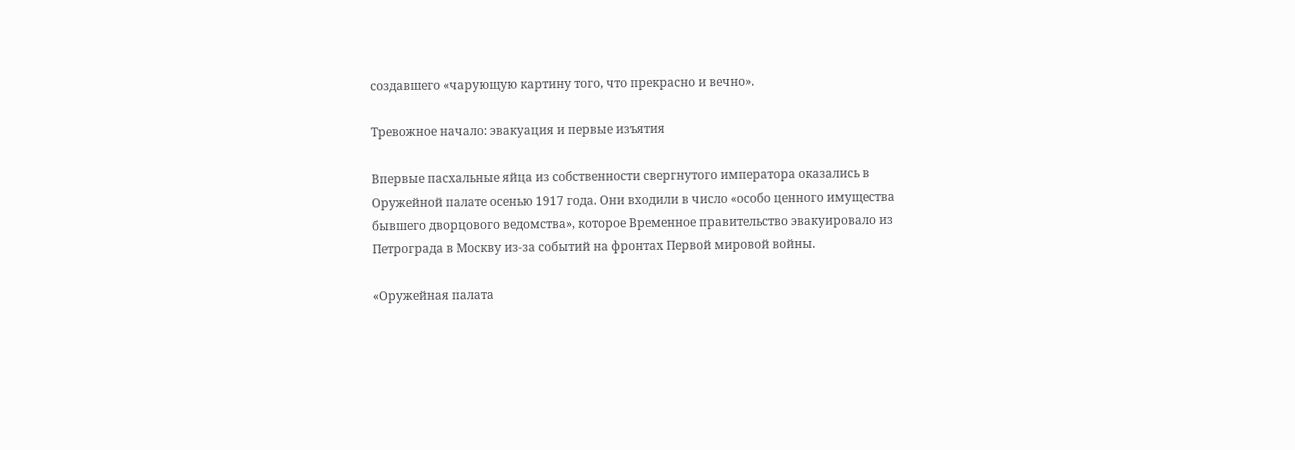создавшего «чарующую картину того, что прекрасно и вечно».

Тревожное начало: эвакуация и первые изъятия

Впервые пасхальные яйца из собственности свергнутого императора оказались в Оружейной палате осенью 1917 года. Они входили в число «особо ценного имущества бывшего дворцового ведомства», которое Временное правительство эвакуировало из Петрограда в Москву из-за событий на фронтах Первой мировой войны.

«Оружейная палата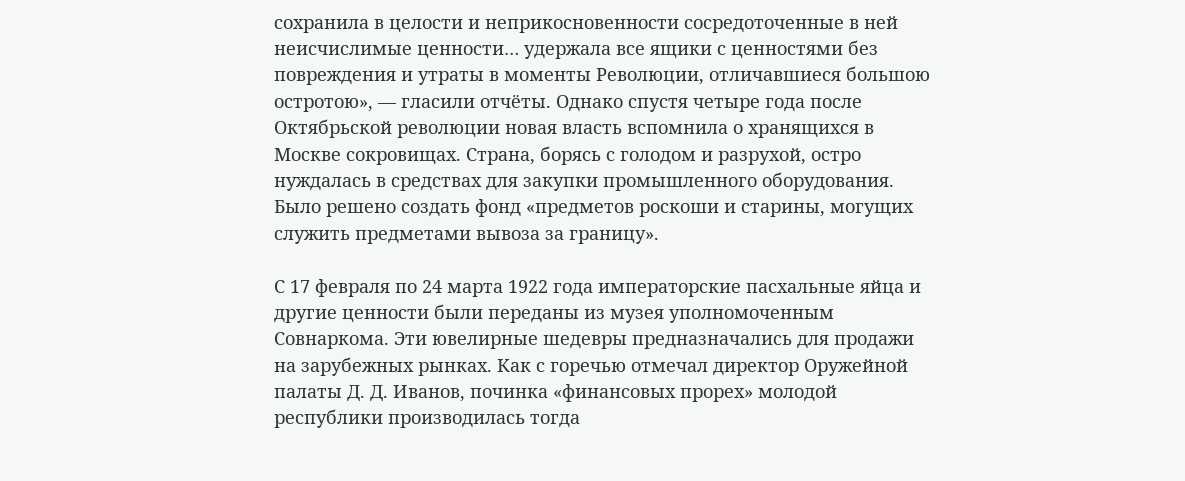сохранила в целости и неприкосновенности сосредоточенные в ней неисчислимые ценности… удержала все ящики с ценностями без повреждения и утраты в моменты Революции, отличавшиеся большою остротою», — гласили отчёты. Однако спустя четыре года после Октябрьской революции новая власть вспомнила о хранящихся в Москве сокровищах. Страна, борясь с голодом и разрухой, остро нуждалась в средствах для закупки промышленного оборудования. Было решено создать фонд «предметов роскоши и старины, могущих служить предметами вывоза за границу».

С 17 февраля по 24 марта 1922 года императорские пасхальные яйца и другие ценности были переданы из музея уполномоченным Совнаркома. Эти ювелирные шедевры предназначались для продажи на зарубежных рынках. Как с горечью отмечал директор Оружейной палаты Д. Д. Иванов, починка «финансовых прорех» молодой республики производилась тогда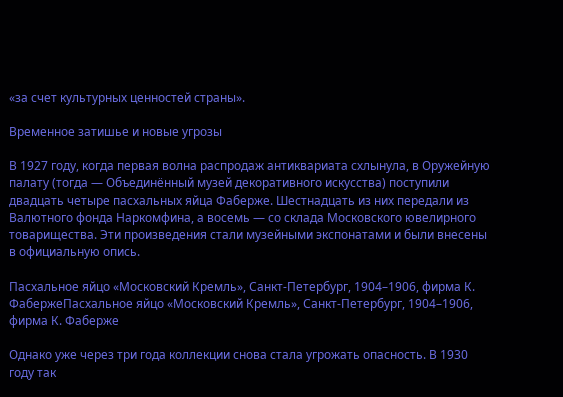«за счет культурных ценностей страны».

Временное затишье и новые угрозы

В 1927 году, когда первая волна распродаж антиквариата схлынула, в Оружейную палату (тогда — Объединённый музей декоративного искусства) поступили двадцать четыре пасхальных яйца Фаберже. Шестнадцать из них передали из Валютного фонда Наркомфина, а восемь — со склада Московского ювелирного товарищества. Эти произведения стали музейными экспонатами и были внесены в официальную опись.

Пасхальное яйцо «Московский Кремль», Санкт-Петербург, 1904–1906, фирма К. ФабержеПасхальное яйцо «Московский Кремль», Санкт-Петербург, 1904–1906, фирма К. Фаберже

Однако уже через три года коллекции снова стала угрожать опасность. В 1930 году так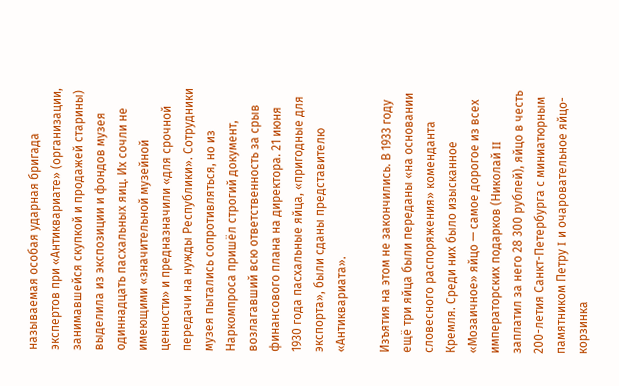называемая особая ударная бригада экспертов при «Антиквариате» (организации, занимавшейся скупкой и продажей старины) выделила из экспозиции и фондов музея одиннадцать пасхальных яиц. Их сочли не имеющими «значительной музейной ценности» и предназначили «для срочной передачи на нужды Республики». Сотрудники музея пытались сопротивляться, но из Наркомпроса пришёл строгий документ, возлагавший всю ответственность за срыв финансового плана на директора. 21 июня 1930 года пасхальные яйца, «пригодные для экспорта», были сданы представителю «Антиквариата».

Изъятия на этом не закончились. В 1933 году ещё три яйца были переданы «на основании словесного распоряжения» коменданта Кремля. Среди них было изысканное «Мозаичное» яйцо — самое дорогое из всех императорских подарков (Николай II заплатил за него 28 300 рублей), яйцо в честь 200-летия Санкт-Петербурга с миниатюрным памятником Петру I и очаровательное яйцо-корзинка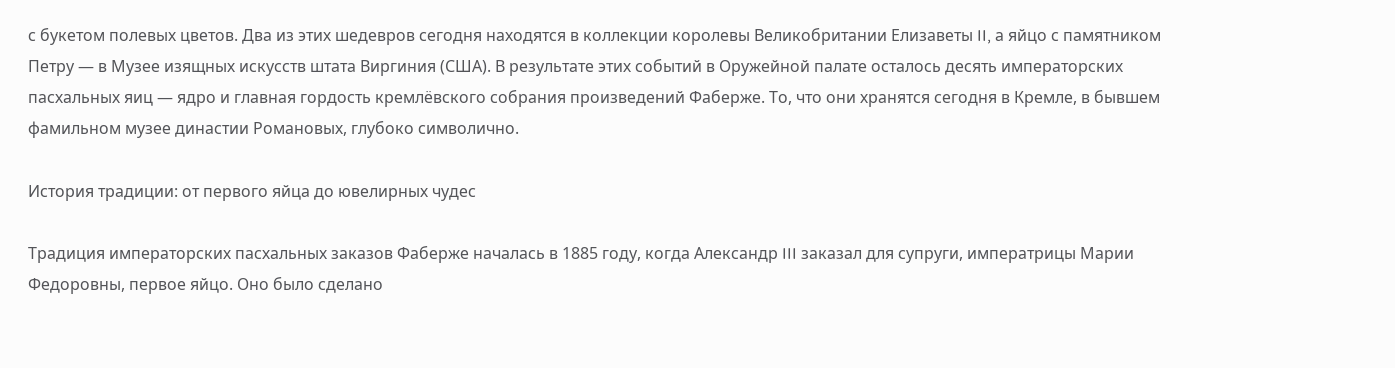с букетом полевых цветов. Два из этих шедевров сегодня находятся в коллекции королевы Великобритании Елизаветы II, а яйцо с памятником Петру — в Музее изящных искусств штата Виргиния (США). В результате этих событий в Оружейной палате осталось десять императорских пасхальных яиц — ядро и главная гордость кремлёвского собрания произведений Фаберже. То, что они хранятся сегодня в Кремле, в бывшем фамильном музее династии Романовых, глубоко символично.

История традиции: от первого яйца до ювелирных чудес

Традиция императорских пасхальных заказов Фаберже началась в 1885 году, когда Александр III заказал для супруги, императрицы Марии Федоровны, первое яйцо. Оно было сделано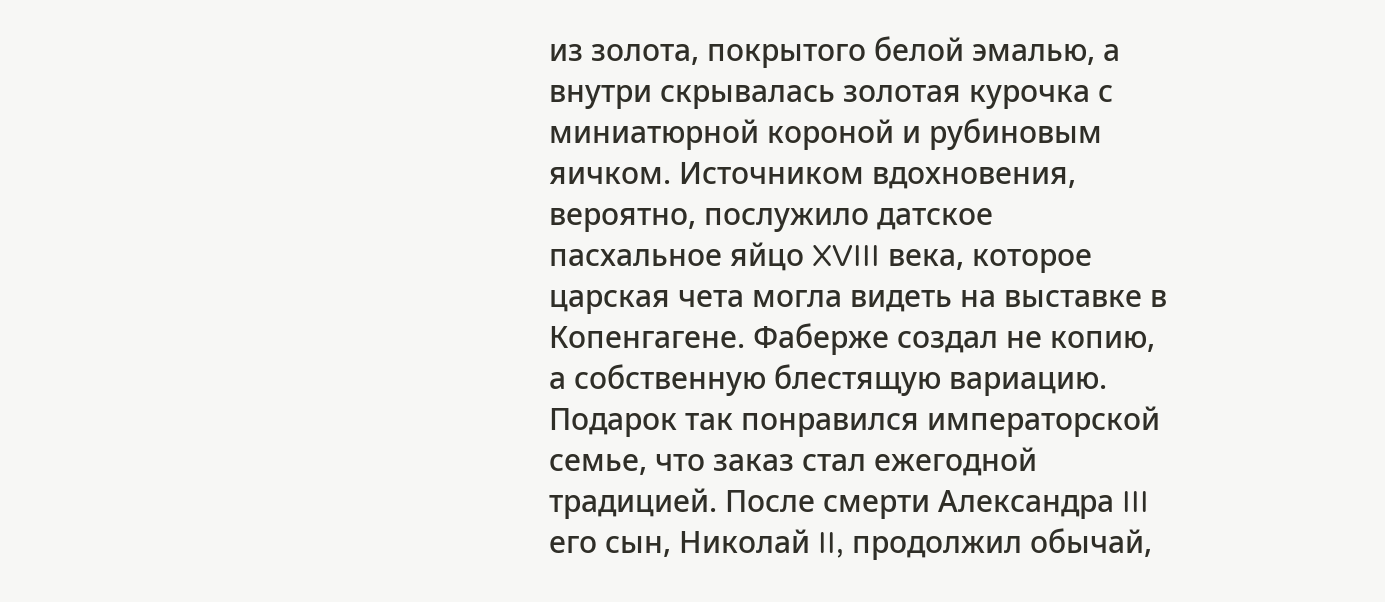из золота, покрытого белой эмалью, а внутри скрывалась золотая курочка с миниатюрной короной и рубиновым яичком. Источником вдохновения, вероятно, послужило датское пасхальное яйцо XVIII века, которое царская чета могла видеть на выставке в Копенгагене. Фаберже создал не копию, а собственную блестящую вариацию. Подарок так понравился императорской семье, что заказ стал ежегодной традицией. После смерти Александра III его сын, Николай II, продолжил обычай,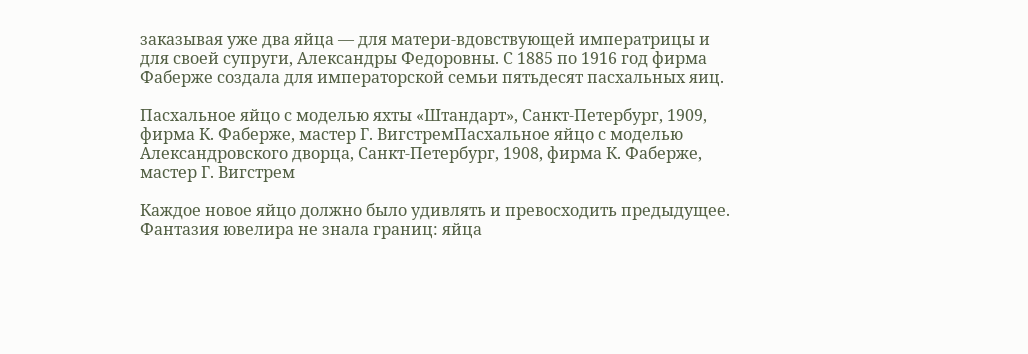заказывая уже два яйца — для матери-вдовствующей императрицы и для своей супруги, Александры Федоровны. С 1885 по 1916 год фирма Фаберже создала для императорской семьи пятьдесят пасхальных яиц.

Пасхальное яйцо с моделью яхты «Штандарт», Санкт-Петербург, 1909, фирма К. Фаберже, мастер Г. ВигстремПасхальное яйцо с моделью Александровского дворца, Санкт-Петербург, 1908, фирма К. Фаберже, мастер Г. Вигстрем

Каждое новое яйцо должно было удивлять и превосходить предыдущее. Фантазия ювелира не знала границ: яйца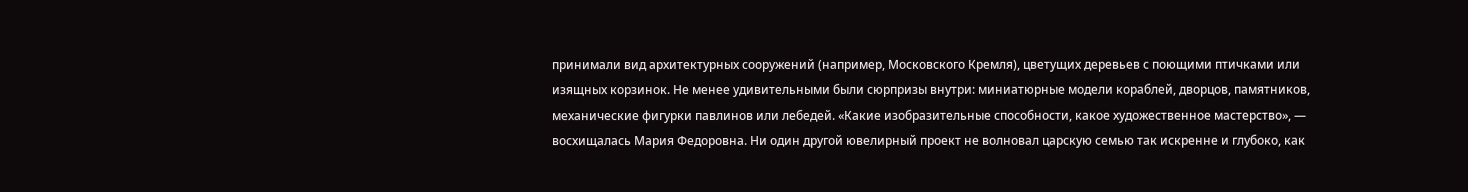принимали вид архитектурных сооружений (например, Московского Кремля), цветущих деревьев с поющими птичками или изящных корзинок. Не менее удивительными были сюрпризы внутри: миниатюрные модели кораблей, дворцов, памятников, механические фигурки павлинов или лебедей. «Какие изобразительные способности, какое художественное мастерство», — восхищалась Мария Федоровна. Ни один другой ювелирный проект не волновал царскую семью так искренне и глубоко, как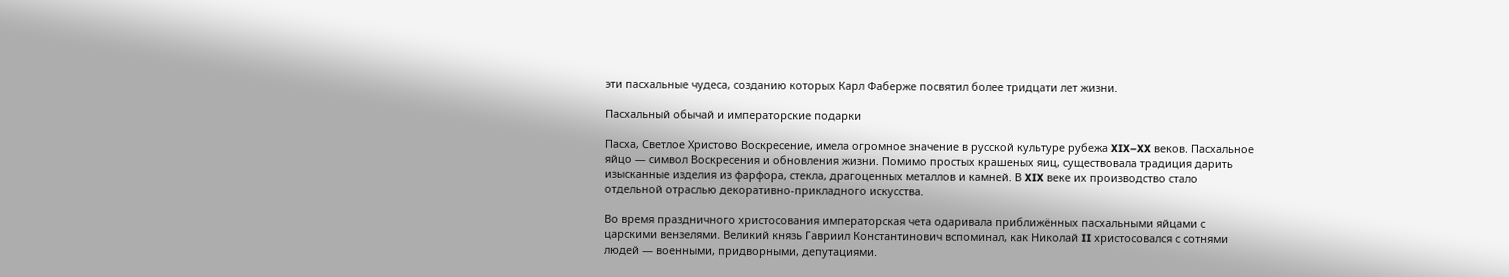эти пасхальные чудеса, созданию которых Карл Фаберже посвятил более тридцати лет жизни.

Пасхальный обычай и императорские подарки

Пасха, Светлое Христово Воскресение, имела огромное значение в русской культуре рубежа XIX–XX веков. Пасхальное яйцо — символ Воскресения и обновления жизни. Помимо простых крашеных яиц, существовала традиция дарить изысканные изделия из фарфора, стекла, драгоценных металлов и камней. В XIX веке их производство стало отдельной отраслью декоративно-прикладного искусства.

Во время праздничного христосования императорская чета одаривала приближённых пасхальными яйцами с царскими вензелями. Великий князь Гавриил Константинович вспоминал, как Николай II христосовался с сотнями людей — военными, придворными, депутациями.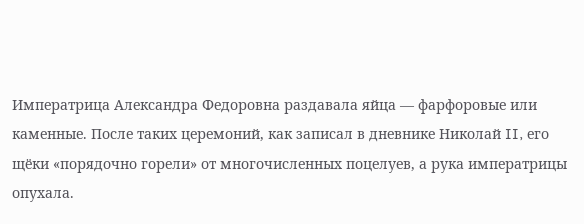Императрица Александра Федоровна раздавала яйца — фарфоровые или каменные. После таких церемоний, как записал в дневнике Николай II, его щёки «порядочно горели» от многочисленных поцелуев, а рука императрицы опухала.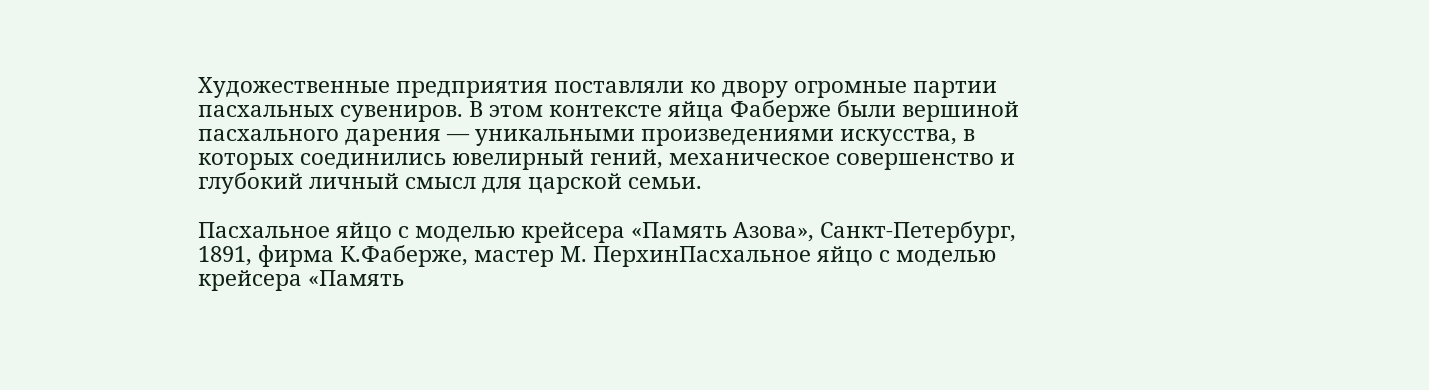Художественные предприятия поставляли ко двору огромные партии пасхальных сувениров. В этом контексте яйца Фаберже были вершиной пасхального дарения — уникальными произведениями искусства, в которых соединились ювелирный гений, механическое совершенство и глубокий личный смысл для царской семьи.

Пасхальное яйцо с моделью крейсера «Память Азова», Санкт-Петербург, 1891, фирма К.Фаберже, мастер М. ПерхинПасхальное яйцо с моделью крейсера «Память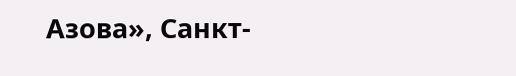Азова», Санкт-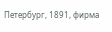Петербург, 1891, фирма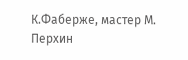К.Фаберже, мастер М. Перхин